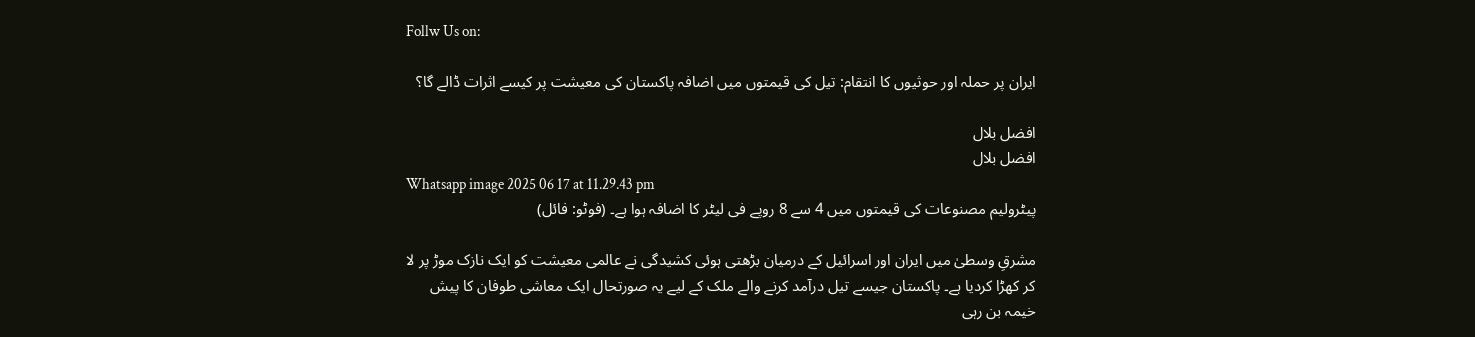Follw Us on:

ایران پر حملہ اور حوثیوں کا انتقام: تیل کی قیمتوں میں اضافہ پاکستان کی معیشت پر کیسے اثرات ڈالے گا؟

افضل بلال
افضل بلال
Whatsapp image 2025 06 17 at 11.29.43 pm
پیٹرولیم مصنوعات کی قیمتوں میں 4 سے 8 روپے فی لیٹر کا اضافہ ہوا ہے۔ (فوٹو: فائل)

مشرقِ وسطیٰ میں ایران اور اسرائیل کے درمیان بڑھتی ہوئی کشیدگی نے عالمی معیشت کو ایک نازک موڑ پر لا کر کھڑا کردیا ہے۔ پاکستان جیسے تیل درآمد کرنے والے ملک کے لیے یہ صورتحال ایک معاشی طوفان کا پیش خیمہ بن رہی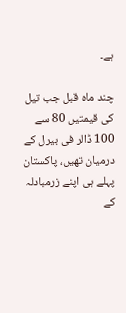ہے۔

چند ماہ قبل جب تیل کی قیمتیں 80 سے 100 ڈالر فی بیرل کے درمیان تھیں، پاکستان پہلے ہی اپنے زرمبادلہ کے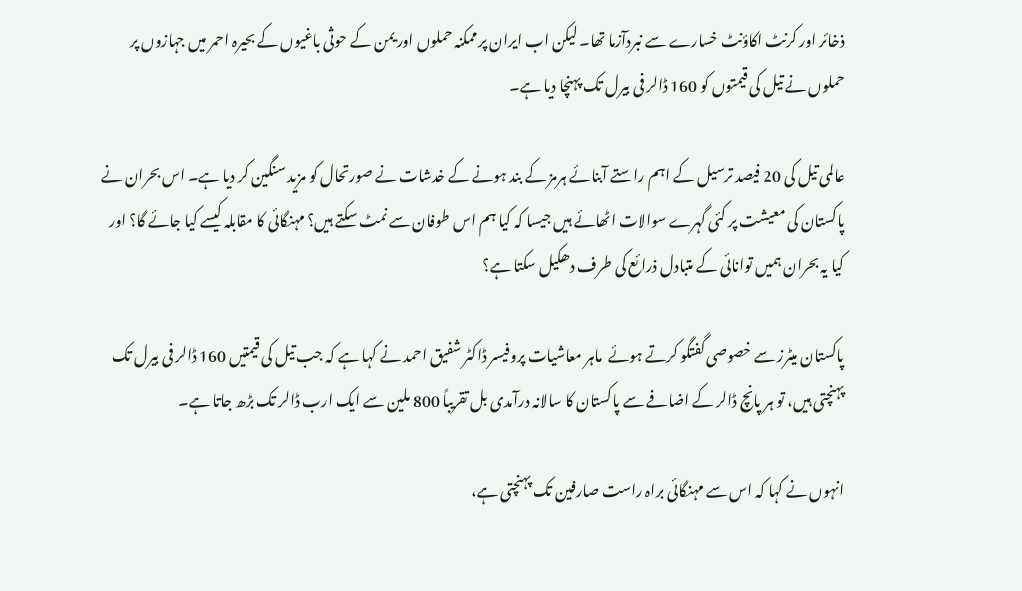ذخائر اور کرنٹ اکاؤنٹ خسارے سے نبردآزما تھا۔ لیکن اب ایران پر ممکنہ حملوں اور یمن کے حوثی باغیوں کے بحیرہ احمر میں جہازوں پر حملوں نے تیل کی قیمتوں کو 160 ڈالر فی بیرل تک پہنچا دیا ہے۔

عالمی تیل کی 20 فیصد ترسیل کے اہم راستے آبنائے ہرمز کے بند ہونے کے خدشات نے صورتحال کو مزید سنگین کر دیا ہے۔ اس بحران نے پاکستان کی معیشت پر کئی گہرے سوالات اٹھائے ہیں جیسا کہ کیا ہم اس طوفان سے نمٹ سکتے ہیں؟ مہنگائی کا مقابلہ کیسے کیا جائے گا؟ اور کیا یہ بحران ہمیں توانائی کے متبادل ذرائع کی طرف دھکیل سکتا ہے؟

پاکستان میٹرز سے خصوصی گفتگو کرتے ہوئے  ماہر معاشیات پروفیسر ڈاکٹر شفیق احمد نے کہا ہے کہ جب تیل کی قیمتیں 160 ڈالر فی بیرل تک پہنچتی ہیں، تو ہر پانچ ڈالر کے اضافے سے پاکستان کا سالانہ درآمدی بل تقریباً 800 ملین سے ایک ارب ڈالر تک بڑھ جاتا ہے۔

انہوں نے کہا کہ اس سے مہنگائی براہ راست صارفین تک پہنچتی ہے،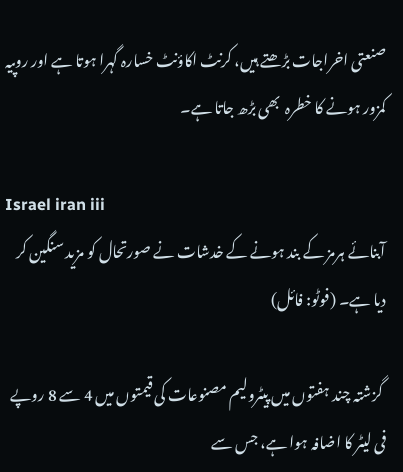صنعتی اخراجات بڑھتے ہیں، کرنٹ اکاؤنٹ خسارہ گہرا ہوتا ہے اور روپیہ کمزور ہونے کا خطرہ  بھی بڑھ جاتا ہے۔

Israel iran iii
آبنائے ہرمز کے بند ہونے کے خدشات نے صورتحال کو مزید سنگین کر دیا ہے۔ (فوٹو: فائل)

 گزشتہ چند ہفتوں میں پیٹرولیم مصنوعات کی قیمتوں میں 4 سے 8 روپے فی لیٹر کا اضافہ ہوا ہے، جس سے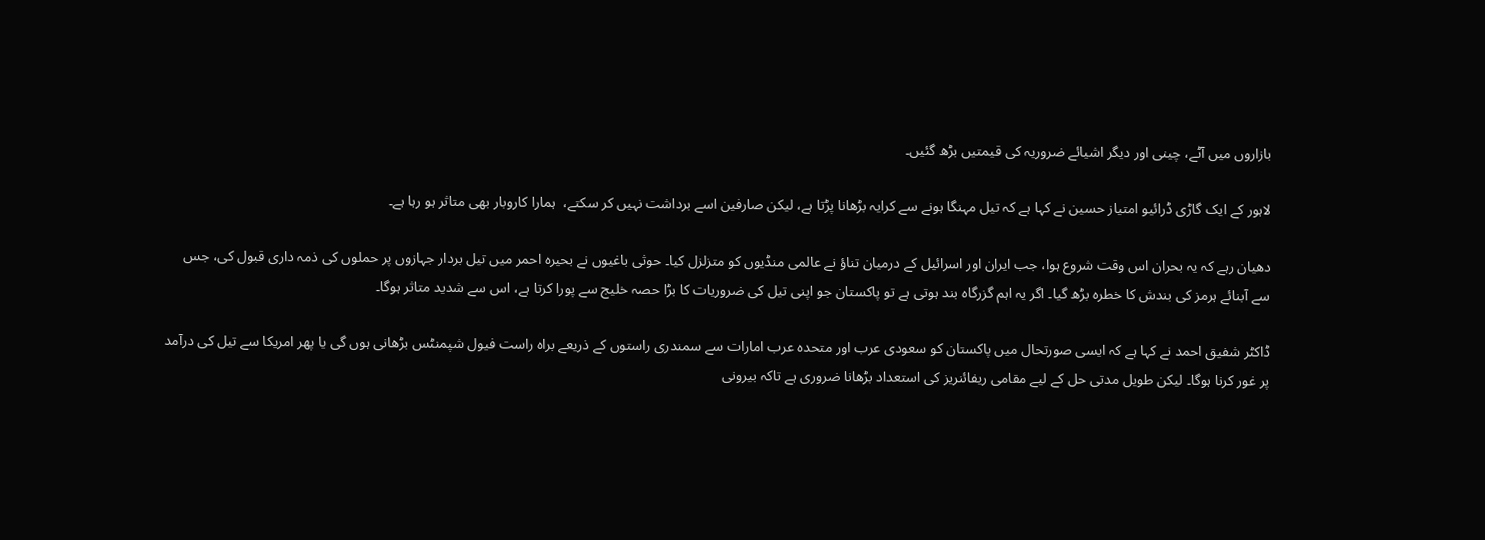بازاروں میں آٹے، چینی اور دیگر اشیائے ضروریہ کی قیمتیں بڑھ گئیں۔

لاہور کے ایک گاڑی ڈرائیو امتیاز حسین نے کہا ہے کہ تیل مہنگا ہونے سے کرایہ بڑھانا پڑتا ہے، لیکن صارفین اسے برداشت نہیں کر سکتے،  ہمارا کاروبار بھی متاثر ہو رہا ہے۔

دھیان رہے کہ یہ بحران اس وقت شروع ہوا، جب ایران اور اسرائیل کے درمیان تناؤ نے عالمی منڈیوں کو متزلزل کیا۔ حوثی باغیوں نے بحیرہ احمر میں تیل بردار جہازوں پر حملوں کی ذمہ داری قبول کی، جس سے آبنائے ہرمز کی بندش کا خطرہ بڑھ گیا۔ اگر یہ اہم گزرگاہ بند ہوتی ہے تو پاکستان جو اپنی تیل کی ضروریات کا بڑا حصہ خلیج سے پورا کرتا ہے، اس سے شدید متاثر ہوگا۔

ڈاکٹر شفیق احمد نے کہا ہے کہ ایسی صورتحال میں پاکستان کو سعودی عرب اور متحدہ عرب امارات سے سمندری راستوں کے ذریعے براہ راست فیول شپمنٹس بڑھانی ہوں گی یا پھر امریکا سے تیل کی درآمد پر غور کرنا ہوگا۔ لیکن طویل مدتی حل کے لیے مقامی ریفائنریز کی استعداد بڑھانا ضروری ہے تاکہ بیرونی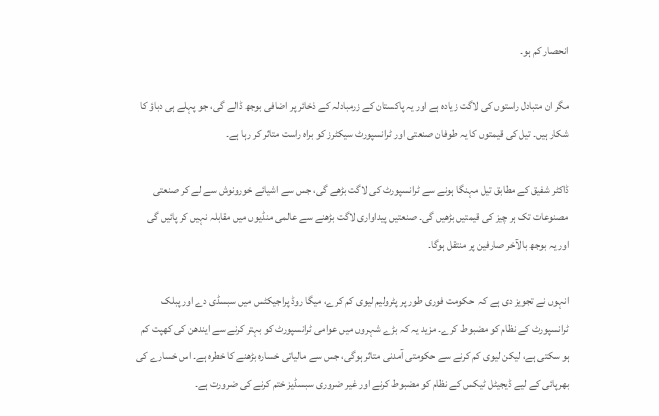انحصار کم ہو۔

مگر ان متبادل راستوں کی لاگت زیادہ ہے اور یہ پاکستان کے زرمبادلہ کے ذخائر پر اضافی بوجھ ڈالے گی، جو پہلے ہی دباؤ کا شکار ہیں۔ تیل کی قیمتوں کا یہ طوفان صنعتی اور ٹرانسپورٹ سیکٹرز کو براہ راست متاثر کر رہا ہے۔

ڈاکٹر شفیق کے مطابق تیل مہنگا ہونے سے ٹرانسپورٹ کی لاگت بڑھے گی، جس سے اشیائے خورونوش سے لے کر صنعتی مصنوعات تک ہر چیز کی قیمتیں بڑھیں گی۔ صنعتیں پیداواری لاگت بڑھنے سے عالمی منڈیوں میں مقابلہ نہیں کر پائیں گی اور یہ بوجھ بالآخر صارفین پر منتقل ہوگا۔

انہوں نے تجویز دی ہے کہ  حکومت فوری طور پر پٹرولیم لیوی کم کرے، میگا روڈ پراجیکٹس میں سبسڈی دے اور پبلک ٹرانسپورٹ کے نظام کو مضبوط کرے۔ مزید یہ کہ بڑے شہروں میں عوامی ٹرانسپورٹ کو بہتر کرنے سے ایندھن کی کھپت کم ہو سکتی ہے، لیکن لیوی کم کرنے سے حکومتی آمدنی متاثر ہوگی، جس سے مالیاتی خسارہ بڑھنے کا خطرہ ہے۔ اس خسارے کی بھرپائی کے لیے ڈیجیٹل ٹیکس کے نظام کو مضبوط کرنے اور غیر ضروری سبسڈیز ختم کرنے کی ضرورت ہے۔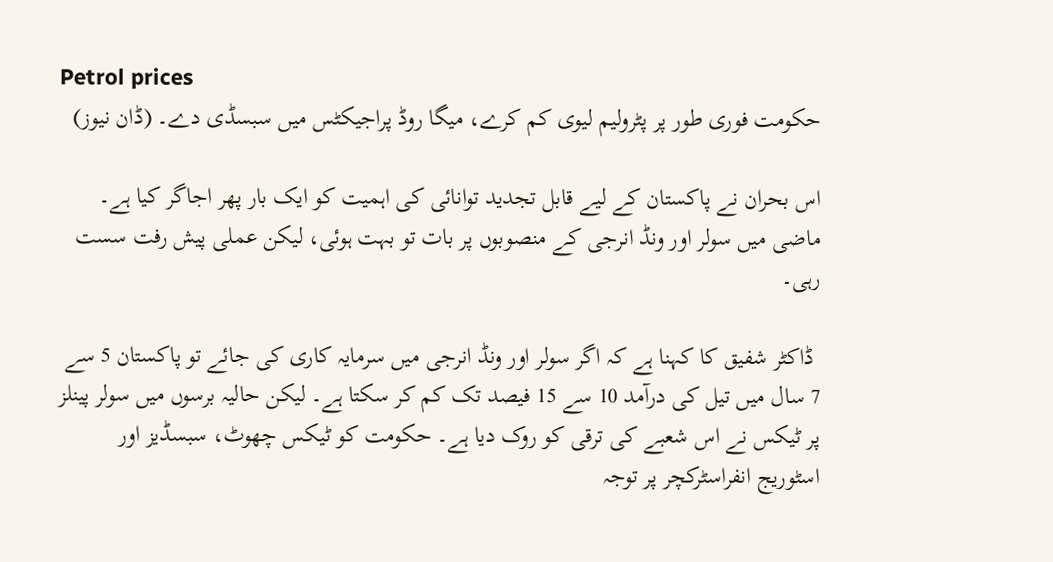Petrol prices
حکومت فوری طور پر پٹرولیم لیوی کم کرے، میگا روڈ پراجیکٹس میں سبسڈی دے۔ (ڈان نیوز)

اس بحران نے پاکستان کے لیے قابل تجدید توانائی کی اہمیت کو ایک بار پھر اجاگر کیا ہے۔ ماضی میں سولر اور ونڈ انرجی کے منصوبوں پر بات تو بہت ہوئی، لیکن عملی پیش رفت سست رہی۔

 ڈاکٹر شفیق کا کہنا ہے کہ اگر سولر اور ونڈ انرجی میں سرمایہ کاری کی جائے تو پاکستان 5 سے 7 سال میں تیل کی درآمد 10 سے 15 فیصد تک کم کر سکتا ہے۔ لیکن حالیہ برسوں میں سولر پینلز پر ٹیکس نے اس شعبے کی ترقی کو روک دیا ہے۔ حکومت کو ٹیکس چھوٹ، سبسڈیز اور اسٹوریج انفراسٹرکچر پر توجہ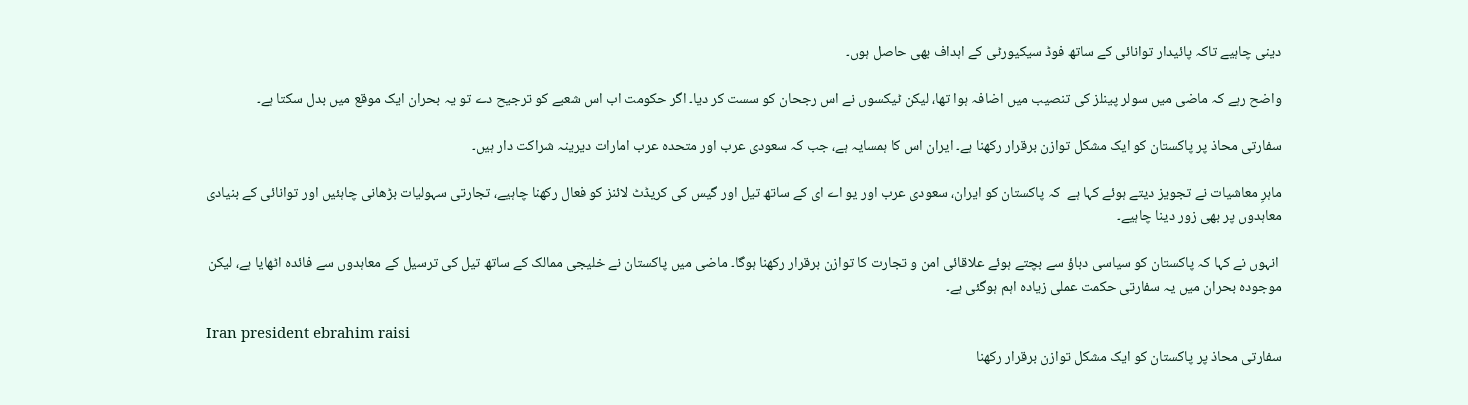دینی چاہیے تاکہ پائیدار توانائی کے ساتھ فوڈ سیکیورٹی کے اہداف بھی حاصل ہوں۔

واضح رہے کہ ماضی میں سولر پینلز کی تنصیب میں اضافہ ہوا تھا، لیکن ٹیکسوں نے اس رجحان کو سست کر دیا۔ اگر حکومت اب اس شعبے کو ترجیح دے تو یہ بحران ایک موقع میں بدل سکتا ہے۔

سفارتی محاذ پر پاکستان کو ایک مشکل توازن برقرار رکھنا ہے۔ ایران اس کا ہمسایہ ہے، جب کہ سعودی عرب اور متحدہ عرب امارات دیرینہ شراکت دار ہیں۔

ماہرِ معاشیات نے تجویز دیتے ہوئے کہا ہے  کہ پاکستان کو ایران، سعودی عرب اور یو اے ای کے ساتھ تیل اور گیس کی کریڈٹ لائنز کو فعال رکھنا چاہیے، تجارتی سہولیات بڑھانی چاہئیں اور توانائی کے بنیادی معاہدوں پر بھی زور دینا چاہیے۔

 انہوں نے کہا کہ پاکستان کو سیاسی دباؤ سے بچتے ہوئے علاقائی امن و تجارت کا توازن برقرار رکھنا ہوگا۔ ماضی میں پاکستان نے خلیجی ممالک کے ساتھ تیل کی ترسیل کے معاہدوں سے فائدہ اٹھایا ہے، لیکن موجودہ بحران میں یہ سفارتی حکمت عملی زیادہ اہم ہوگئی ہے۔

Iran president ebrahim raisi
سفارتی محاذ پر پاکستان کو ایک مشکل توازن برقرار رکھنا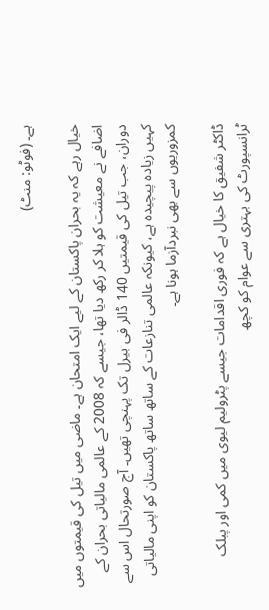ہے۔ (فوٹو: منٹ)

خیال رہے کہ یہ بحران پاکستان کے لیے ایک امتحان ہے۔ ماضی میں تیل کی قیمتوں میں اضافے نے معیشت کو ہلا کر رکھ دیا تھا، جیسے کہ 2008 کے عالمی مالیاتی بحران کے دوران، جب تیل کی قیمتیں 140 ڈالر فی بیرل تک پہنچی تھیں۔ آج صورتحال اس سے کہیں زیادہ پیچیدہ ہے، کیونکہ عالمی تنازعات کے ساتھ ساتھ پاکستان کو اپنی مالیاتی کمزوریوں سے بھی نبردآزما ہونا ہے۔

ڈاکٹر شفیق کا خیال ہے کہ فوری اقدامات جیسے پٹرولیم لیوی میں کمی اور پبلک ٹرانسپورٹ کی بہتری سے عوام کو کچھ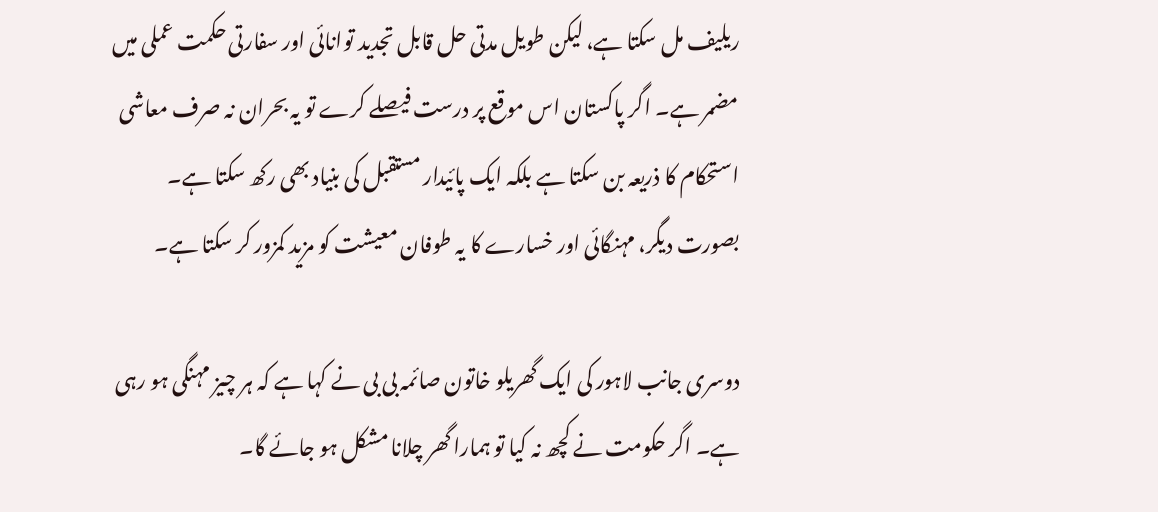ریلیف مل سکتا ہے، لیکن طویل مدتی حل قابل تجدید توانائی اور سفارتی حکمت عملی میں مضمر ہے۔ اگر پاکستان اس موقع پر درست فیصلے کرے تو یہ بحران نہ صرف معاشی استحکام کا ذریعہ بن سکتا ہے بلکہ ایک پائیدار مستقبل کی بنیاد بھی رکھ سکتا ہے۔ بصورت دیگر، مہنگائی اور خسارے کا یہ طوفان معیشت کو مزید کمزور کر سکتا ہے۔

دوسری جانب لاہور کی ایک گھریلو خاتون صائمہ بی بی نے کہا ہے کہ ہر چیز مہنگی ہو رہی ہے۔ اگر حکومت نے کچھ نہ کیا تو ہمارا گھر چلانا مشکل ہو جائے گا۔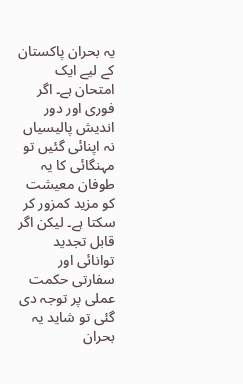یہ بحران پاکستان کے لیے ایک امتحان ہے۔ اگر فوری اور دور اندیش پالیسیاں نہ اپنائی گئیں تو مہنگائی کا یہ طوفان معیشت کو مزید کمزور کر سکتا ہے۔ لیکن اگر قابل تجدید توانائی اور سفارتی حکمت عملی پر توجہ دی گئی تو شاید یہ بحران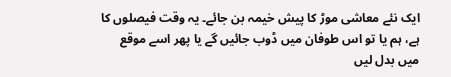ایک نئے معاشی موڑ کا پیش خیمہ بن جائے۔ یہ وقت فیصلوں کا ہے، ہم یا تو اس طوفان میں ڈوب جائیں گے یا پھر اسے موقع میں بدل لیں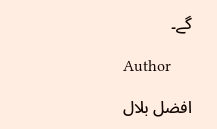گے۔

Author

افضل بلال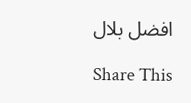افضل بلال

Share This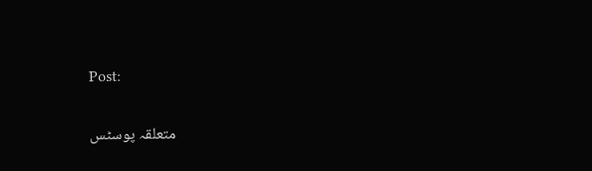Post:

متعلقہ پوسٹس